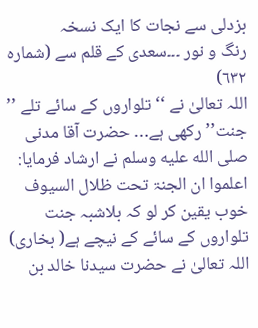بزدلی سے نجات کا ایک نسخہ
رنگ و نور ۔۔۔سعدی کے قلم سے (شمارہ ٦٣٢)
اللہ تعالیٰ نے ‘‘تلواروں کے سائے تلے ’’ جنت’’ رکھی ہے… حضرت آقا مدنی صلى الله عليه وسلم نے ارشاد فرمایا:
اعلموا ان الجنۃ تحت ظلال السیوف
خوب یقین کر لو کہ بلاشبہ جنت تلواروں کے سائے کے نیچے ہے( بخاری)
اللہ تعالیٰ نے حضرت سیدنا خالد بن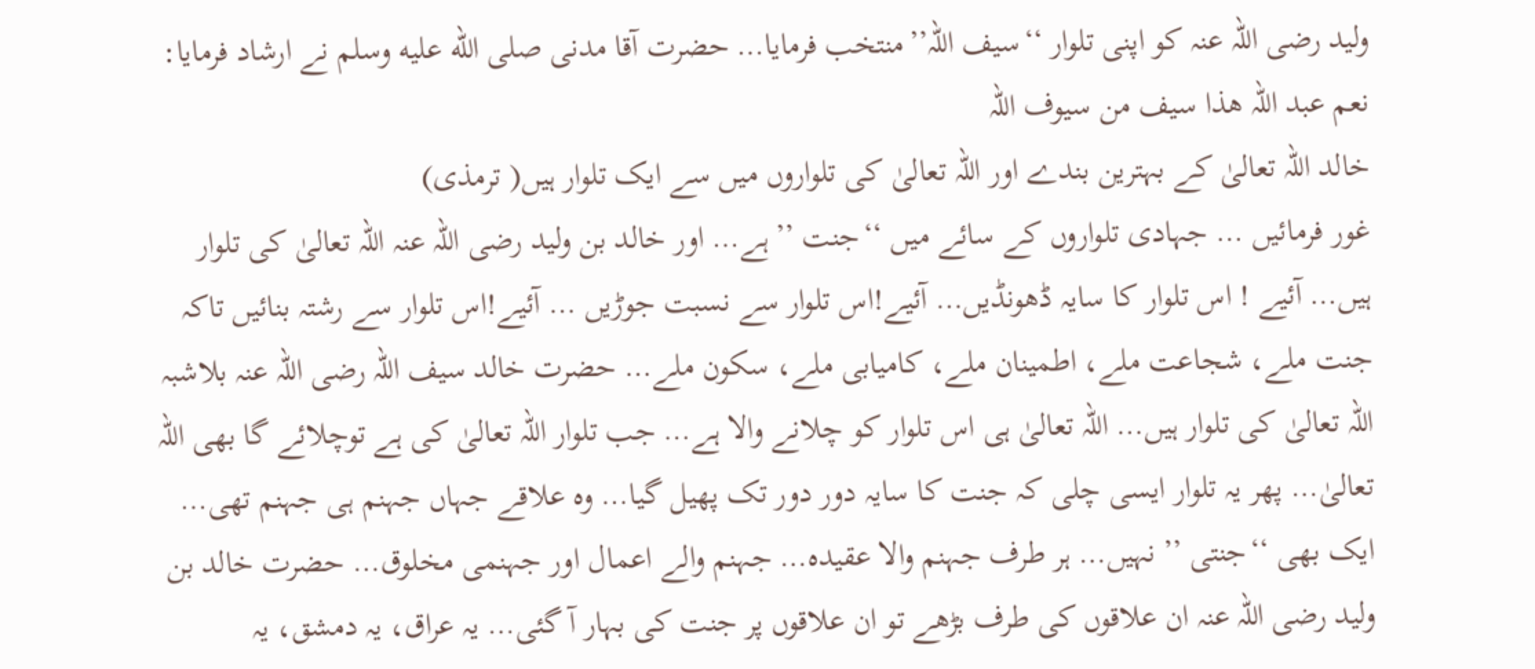ولید رضی اللہ عنہ کو اپنی تلوار ‘‘سیف اللہ’’منتخب فرمایا… حضرت آقا مدنی صلى الله عليه وسلم نے ارشاد فرمایا:
نعم عبد اللہ ھذا سیف من سیوف اللہ
خالد اللہ تعالیٰ کے بہترین بندے اور اللہ تعالیٰ کی تلواروں میں سے ایک تلوار ہیں( ترمذی)
غور فرمائیں … جہادی تلواروں کے سائے میں ‘‘جنت ’’ ہے… اور خالد بن ولید رضی اللہ عنہ اللہ تعالیٰ کی تلوار ہیں… آئیے ! اس تلوار کا سایہ ڈھونڈیں… آئیے!اس تلوار سے نسبت جوڑیں … آئیے!اس تلوار سے رشتہ بنائیں تاکہ جنت ملے، شجاعت ملے، اطمینان ملے، کامیابی ملے، سکون ملے… حضرت خالد سیف اللہ رضی اللہ عنہ بلاشبہ اللہ تعالیٰ کی تلوار ہیں… اللہ تعالیٰ ہی اس تلوار کو چلانے والا ہے… جب تلوار اللہ تعالیٰ کی ہے توچلائے گا بھی اللہ تعالیٰ… پھر یہ تلوار ایسی چلی کہ جنت کا سایہ دور دور تک پھیل گیا… وہ علاقے جہاں جہنم ہی جہنم تھی… ایک بھی ‘‘جنتی ’’ نہیں… ہر طرف جہنم والا عقیدہ… جہنم والے اعمال اور جہنمی مخلوق… حضرت خالد بن ولید رضی اللہ عنہ ان علاقوں کی طرف بڑھے تو ان علاقوں پر جنت کی بہار آ گئی… یہ عراق، یہ دمشق، یہ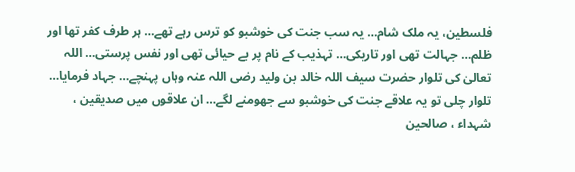فلسطین، یہ ملک شام… یہ سب جنت کی خوشبو کو ترس رہے تھے… ہر طرف کفر تھا اور ظلم… جہالت تھی اور تاریکی… تہذیب کے نام پر بے حیائی تھی اور نفس پرستی… اللہ تعالیٰ کی تلوار حضرت سیف اللہ خالد بن ولید رضی اللہ عنہ وہاں پہنچے… جہاد فرمایا… تلوار چلی تو یہ علاقے جنت کی خوشبو سے جھومنے لگے… ان علاقوں میں صدیقین ، شہداء ، صالحین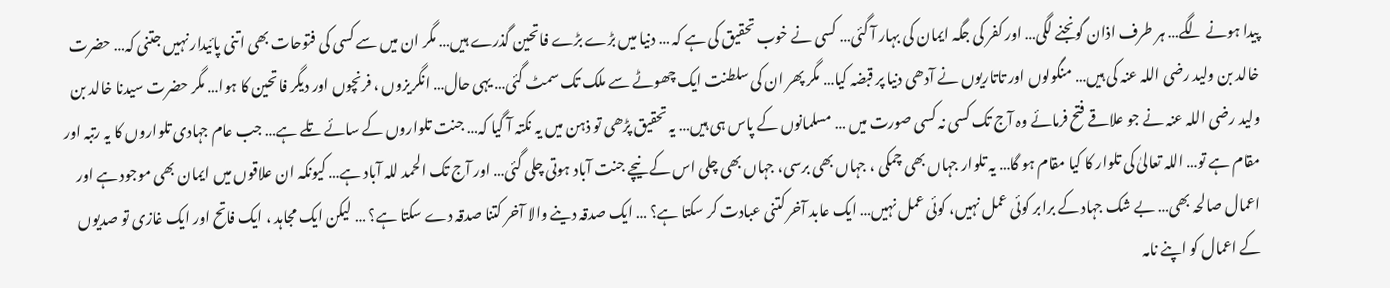پیدا ہونے لگے… ہر طرف اذان گونجنے لگی… اور کفر کی جگہ ایمان کی بہار آ گئی… کسی نے خوب تحقیق کی ہے کہ … دنیا میں بڑے بڑے فاتحین گذرے ہیں… مگر ان میں سے کسی کی فتوحات بھی اتنی پائیدار نہیں جتنی کہ… حضرت خالد بن ولید رضی اللہ عنہ کی ہیں… منگولوں اور تاتاریوں نے آدھی دنیا پر قبضہ کیا… مگر پھر ان کی سلطنت ایک چھوٹے سے ملک تک سمٹ گئی… یہی حال… انگریزوں ، فرنچوں اور دیگر فاتحین کا ہوا… مگر حضرت سیدنا خالد بن ولید رضی اللہ عنہ نے جو علاقے فتح فرمائے وہ آج تک کسی نہ کسی صورت میں … مسلمانوں کے پاس ہی ہیں… یہ تحقیق پڑھی تو ذہن میں یہ نکتہ آ گیا کہ… جنت تلواروں کے سائے تلے ہے… جب عام جہادی تلواروں کا یہ رتبہ اور مقام ہے تو… اللہ تعالیٰ کی تلوار کا کیا مقام ہو گا… یہ تلوار جہاں بھی چمکی ، جہاں بھی برسی، جہاں بھی چلی اس کے نیچے جنت آباد ہوتی چلی گئی… اور آج تک الحمد للہ آباد ہے… کیونکہ ان علاقوں میں ایمان بھی موجود ہے اور اعمال صالحہ بھی… بے شک جہاد کے برابر کوئی عمل نہیں، کوئی عمل نہیں… ایک عابد آخر کتنی عبادت کر سکتا ہے؟ … ایک صدقہ دینے والا آخر کتنا صدقہ دے سکتا ہے؟ … لیکن ایک مجاہد ، ایک فاتح اور ایک غازی تو صدیوں کے اعمال کو اپنے نامہ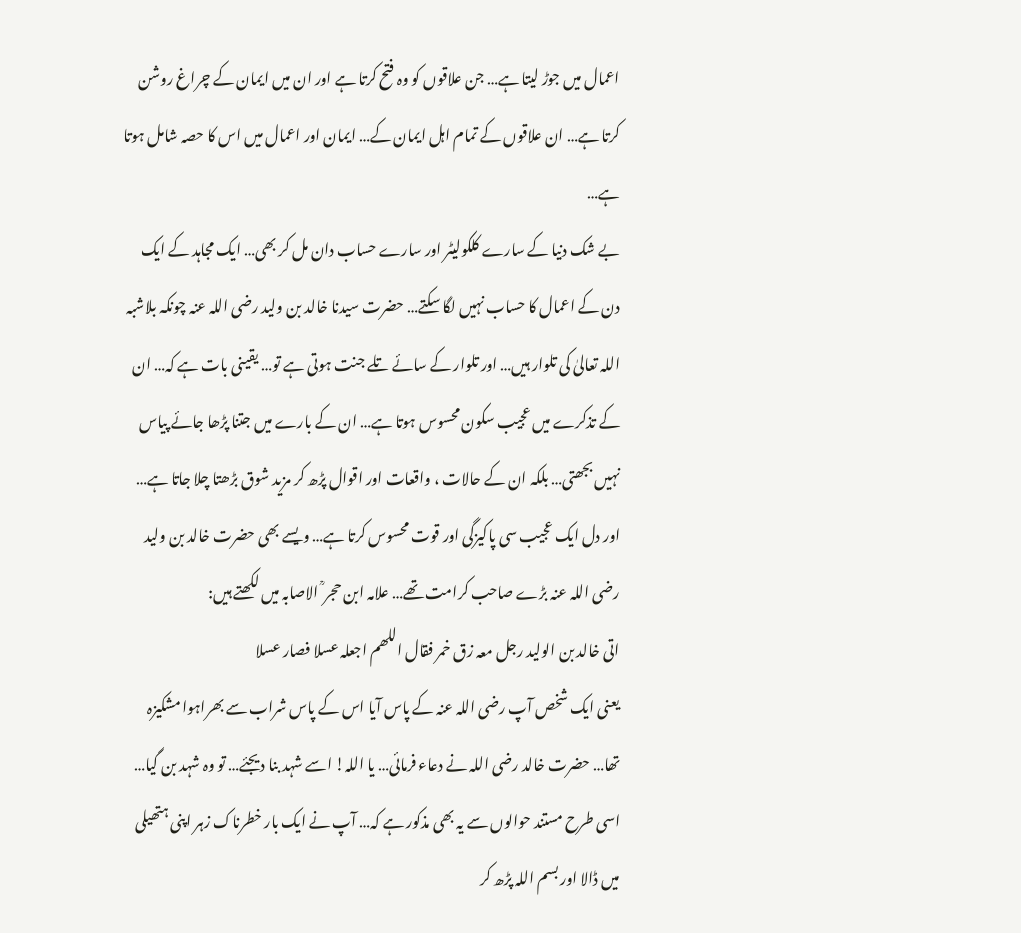اعمال میں جوڑ لیتا ہے… جن علاقوں کو وہ فتح کرتا ہے اور ان میں ایمان کے چراغ روشن کرتا ہے… ان علاقوں کے تمام اہل ایمان کے… ایمان اور اعمال میں اس کا حصہ شامل ہوتا ہے…
بے شک دنیا کے سارے کلکولیٹر اور سارے حساب دان مل کر بھی… ایک مجاہد کے ایک دن کے اعمال کا حساب نہیں لگا سکتے… حضرت سیدنا خالد بن ولید رضی اللہ عنہ چونکہ بلاشبہ اللہ تعالیٰ کی تلوار ہیں… اور تلوار کے سائے تلے جنت ہوتی ہے تو… یقینی بات ہے کہ… ان کے تذکرے میں عجیب سکون محسوس ہوتا ہے… ان کے بارے میں جتنا پڑھا جائے پیاس نہیں بجھتی… بلکہ ان کے حالات ، واقعات اور اقوال پڑھ کر مزید شوق بڑھتا چلا جاتا ہے… اور دل ایک عجیب سی پاکیزگی اور قوت محسوس کرتا ہے… ویسے بھی حضرت خالد بن ولید رضی اللہ عنہ بڑے صاحب کرامت تھے… علامہ ابن حجر ؒ الاصابہ میں لکھتے ہیں:
اتی خالد بن الولید رجل معہ زق خمر فقال اللھم اجعلہ عسلا فصار عسلا
یعنی ایک شخص آپ رضی اللہ عنہ کے پاس آیا اس کے پاس شراب سے بھراہوا مشکیزہ تھا… حضرت خالد رضی اللہ نے دعاء فرمائی… یا اللہ! اسے شہد بنا دیجئے… تو وہ شہد بن گیا…
اسی طرح مستند حوالوں سے یہ بھی مذکور ہے کہ… آپ نے ایک بار خطرناک زہر اپنی ہتھیلی میں ڈالا اور بسم اللہ پڑھ کر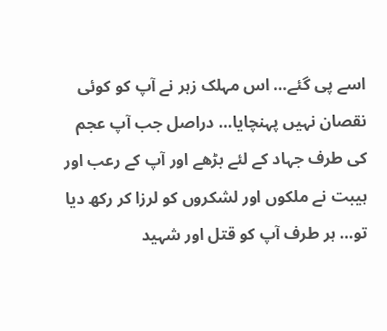اسے پی گئے… اس مہلک زہر نے آپ کو کوئی نقصان نہیں پہنچایا… دراصل جب آپ عجم کی طرف جہاد کے لئے بڑھے اور آپ کے رعب اور ہیبت نے ملکوں اور لشکروں کو لرزا کر رکھ دیا تو… ہر طرف آپ کو قتل اور شہید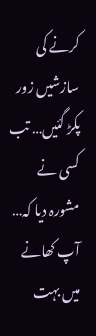کرنے کی سازشیں زور پکڑ گئیں… تب کسی نے مشورہ دیا کہ… آپ کھانے میں بہت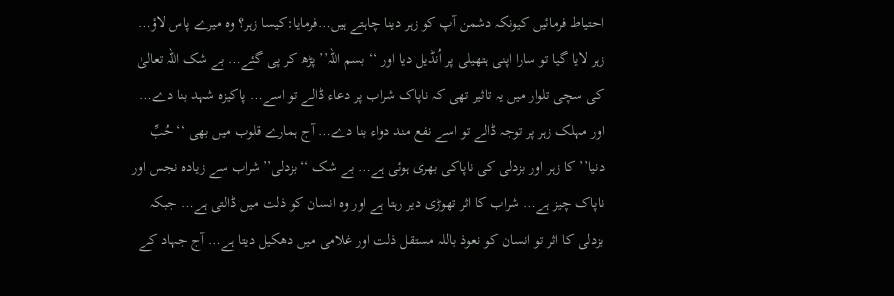احتیاط فرمائیں کیونکہ دشمن آپ کو زہر دینا چاہتے ہیں…فرمایا:کیسا زہر؟ وہ میرے پاس لاؤ… زہر لایا گیا تو سارا اپنی ہتھیلی پر اُنڈیل دیا اور ‘‘ بسم اللہ’’ پڑھ کر پی گئے… بے شک اللہ تعالیٰ کی سچی تلوار میں یہ تاثیر تھی کہ ناپاک شراب پر دعاء ڈالے تو اسے… پاکیزہ شہد بنا دے… اور مہلک زہر پر توجہ ڈالے تو اسے نفع مند دواء بنا دے… آج ہمارے قلوب میں بھی ‘‘حُبِّ دنیا’’ کا زہر اور بزدلی کی ناپاکی بھری ہوئی ہے… بے شک ‘‘بزدلی’’شراب سے زیادہ نجس اور ناپاک چیز ہے… شراب کا اثر تھوڑی دیر رہتا ہے اور وہ انسان کو ذلت میں ڈالتی ہے… جبکہ بزدلی کا اثر تو انسان کو نعوذ باللہ مستقل ذلت اور غلامی میں دھکیل دیتا ہے… آج جہاد کے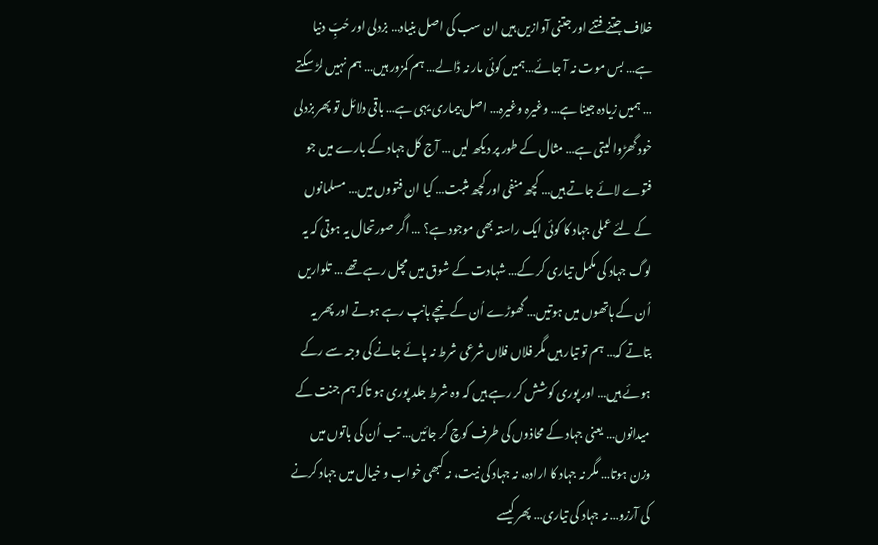خلاف جتنے فتنے اور جتنی آوازیں ہیں ان سب کی اصل بنیاد… بزدلی اور حُبِّ دنیا ہے… بس موت نہ آ جائے…ہمیں کوئی مار نہ ڈالے… ہم کمزور ہیں… ہم نہیں لڑ سکتے … ہمیں زیادہ جینا ہے… وغیرہ وغیرہ… اصل بیماری یہی ہے… باقی دلائل تو پھر بزدلی خود گھڑوا لیتی ہے… مثال کے طور پر دیکھ لیں … آج کل جہاد کے بارے میں جو فتوے لائے جاتے ہیں… کچھ منفی اور کچھ مثبت… کیا ان فتووں میں… مسلمانوں کے لئے عملی جہاد کا کوئی ایک راستہ بھی موجود ہے؟ … اگر صورتحال یہ ہوتی کہ یہ لوگ جہاد کی مکمل تیاری کر کے… شہادت کے شوق میں مچل رہے تھے … تلواریں اُن کے ہاتھوں میں ہوتیں… گھوڑے اُن کے نیچے ہانپ رہے ہوتے اور پھر یہ بتاتے کہ… ہم تو تیار ہیں مگر فلاں فلاں شرعی شرط نہ پائے جانے کی وجہ سے رکے ہوئے ہیں… اور پوری کوشش کر رہے ہیں کہ وہ شرط جلد پوری ہو تاکہ ہم جنت کے میدانوں… یعنی جہاد کے محاذوں کی طرف کوچ کر جائیں… تب اُن کی باتوں میں وزن ہوتا… مگر نہ جہاد کا ارادہ، نہ جہاد کی نیت، نہ کبھی خواب و خیال میں جہاد کرنے کی آرزو… نہ جہاد کی تیاری… پھر کیسے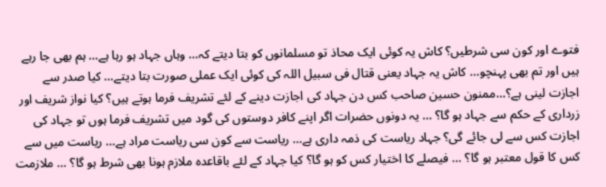فتوے اور کون سی شرطیں؟ کاش یہ کوئی ایک محاذ تو مسلمانوں کو بتا دیتے کہ… وہاں جہاد ہو رہا ہے… ہم بھی جا رہے ہیں اور تم بھی پہنچو… کاش یہ جہاد یعنی قتال فی سبیل اللہ کی کوئی ایک عملی صورت بتا دیتے… کیا صدر سے اجازت لینی ہے؟…ممنون حسین صاحب کس دن جہاد کی اجازت دینے کے لئے تشریف فرما ہوتے ہیں؟ کیا نواز شریف اور زرداری کے حکم سے جہاد ہو گا؟ … یہ دونوں حضرات اگر اپنے کافر دوستوں کی گود میں تشریف فرما ہوں تو جہاد کی اجازت کس سے لی جائے گی؟ جہاد ریاست کی ذمہ داری ہے… ریاست سے کون سی ریاست مراد ہے… ریاست میں سے کس کا قول معتبر ہو گا؟ … فیصلے کا اختیار کس کو ہو گا؟ کیا جہاد کے لئے باقاعدہ ملازم ہونا بھی شرط ہو گا؟ … ملازمت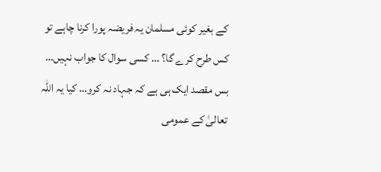کے بغیر کوئی مسلمان یہ فریضہ پورا کرنا چاہے تو کس طرح کرے گا؟ … کسی سوال کا جواب نہیں… بس مقصد ایک ہی ہے کہ جہاد نہ کرو… کیا یہ اللہ تعالیٰ کے عمومی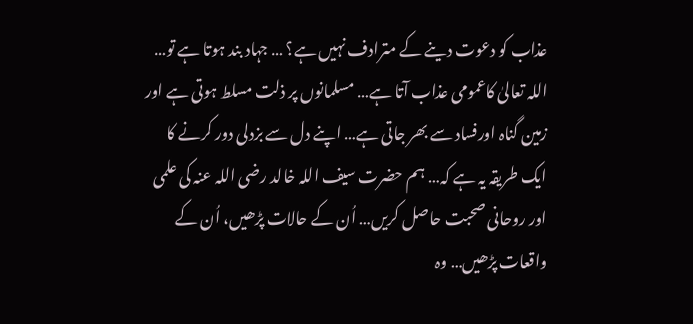عذاب کو دعوت دینے کے مترادف نہیں ہے؟ … جہاد بند ہوتا ہے تو… اللہ تعالیٰ کاعمومی عذاب آتا ہے… مسلمانوں پر ذلت مسلط ہوتی ہے اور زمین گناہ اورفساد سے بھر جاتی ہے… اپنے دل سے بزدلی دور کرنے کا ایک طریقہ یہ ہے کہ… ہم حضرت سیف اللہ خالد رضی اللہ عنہ کی علمی اور روحانی صحبت حاصل کریں… اُن کے حالات پڑھیں، اُن کے واقعات پڑھیں… وہ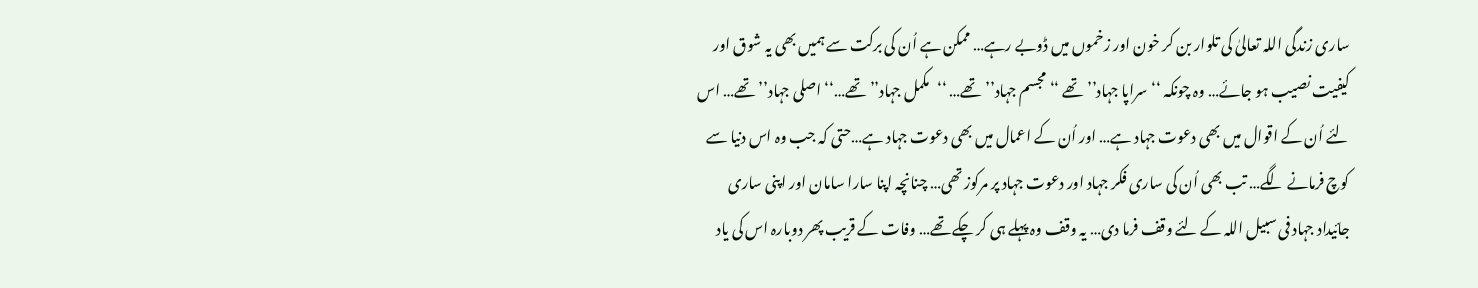ساری زندگی اللہ تعالیٰ کی تلوار بن کر خون اور زخموں میں ڈوبے رہے… ممکن ہے اُن کی برکت سے ہمیں بھی یہ شوق اور کیفیت نصیب ہو جائے… وہ چونکہ ‘‘سراپا جہاد’’تھے ‘‘مجسم جہاد’’تھے… ‘‘مکمل جہاد’’ تھے…‘‘اصلی جہاد’’ تھے… اس لئے اُن کے اقوال میں بھی دعوت جہاد ہے… اور اُن کے اعمال میں بھی دعوت جہاد ہے…حتی کہ جب وہ اس دنیا سے کوچ فرمانے لگے… تب بھی اُن کی ساری فکر جہاد اور دعوت جہاد پر مرکوز تھی… چنانچہ اپنا سارا سامان اور اپنی ساری جائیداد جہاد فی سبیل اللہ کے لئے وقف فرما دی… یہ وقف وہ پہلے ہی کر چکے تھے… وفات کے قریب پھر دوبارہ اس کی یاد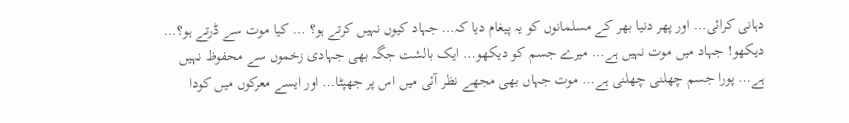دہانی کرائی… اور پھر دنیا بھر کے مسلمانوں کو یہ پیغام دیا کہ… جہاد کیوں نہیں کرتے ہو؟ … کیا موت سے ڈرتے ہو؟… دیکھو! جہاد میں موت نہیں ہے… میرے جسم کو دیکھو… ایک بالشت جگہ بھی جہادی زخموں سے محفوظ نہیں ہے… پورا جسم چھلنی چھلنی ہے… موت جہاں بھی مجھے نظر آئی میں اس پر جھپٹا… اور ایسے معرکوں میں کودا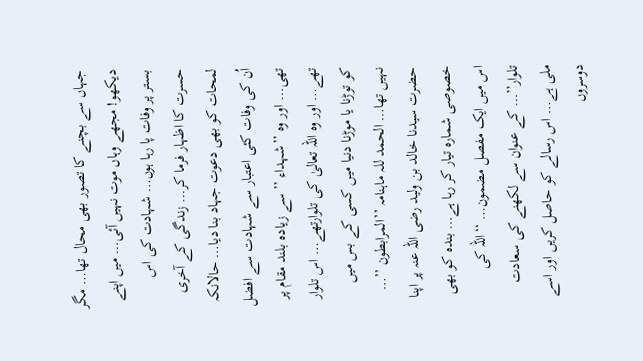جہاں سے بچنے کا تصور بھی محال تھا… مگر دیکھو! مجھے وہاں موت نہیں آئی… میں اپنے بستر پر وفات پا رہا ہوں… شہادت کی اس حسرت کا اظہار فرما کر… زندگی کے آخری لمحات کو بھی دعوت جہاد بنا دیا… حالانکہ اُن کی وفات کئی اعتبار سے شہادت سے افضل تھی… اور وہ ’’شہداء ’’ سے زیادہ بلند مقام پر تھے… اور وہ اللہ تعالیٰ کی تلوارتھے… اس تلوار کو توڑنا یا موڑنا دنیا میں کسی کے بس میں نہیں تھا… الحمد للہ ماہنامہ ’’المرابطون ’’… حضرت سیدنا خالد بن ولید رضی اللہ عنہ پر اپنا خصوصی شمارہ تیار کر رہا ہے… بندہ کو بھی اس میں ایک مفصل مضمون… ‘‘اللہ کی تلوار’’… کے عنوان سے لکھنے کی سعادت ملی ہے… اس رسالے کو حاصل کریں اور اسے دوسروں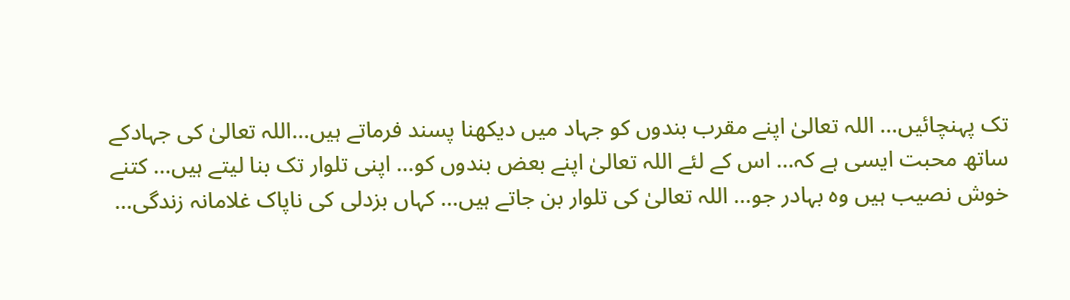تک پہنچائیں… اللہ تعالیٰ اپنے مقرب بندوں کو جہاد میں دیکھنا پسند فرماتے ہیں…اللہ تعالیٰ کی جہادکے ساتھ محبت ایسی ہے کہ… اس کے لئے اللہ تعالیٰ اپنے بعض بندوں کو… اپنی تلوار تک بنا لیتے ہیں… کتنے خوش نصیب ہیں وہ بہادر جو… اللہ تعالیٰ کی تلوار بن جاتے ہیں… کہاں بزدلی کی ناپاک غلامانہ زندگی…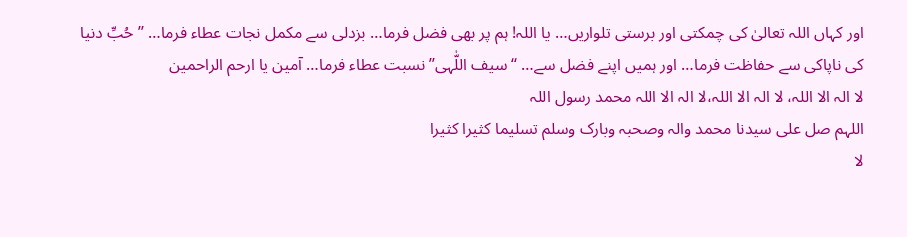اور کہاں اللہ تعالیٰ کی چمکتی اور برستی تلواریں… یا اللہ! ہم پر بھی فضل فرما… بزدلی سے مکمل نجات عطاء فرما… ’’حُبِّ دنیا کی ناپاکی سے حفاظت فرما… اور ہمیں اپنے فضل سے… ‘‘سیف اللّٰہی’’ نسبت عطاء فرما… آمین یا ارحم الراحمین
لا الہ الا اللہ، لا الہ الا اللہ،لا الہ الا اللہ محمد رسول اللہ
اللہم صل علی سیدنا محمد والہ وصحبہ وبارک وسلم تسلیما کثیرا کثیرا
لا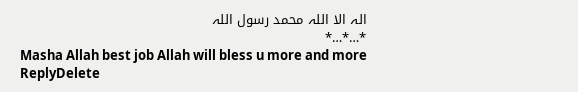الہ الا اللہ محمد رسول اللہ
٭…٭…٭
Masha Allah best job Allah will bless u more and more
ReplyDelete